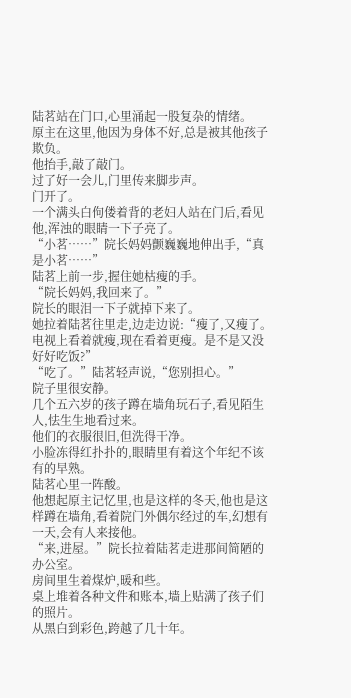陆茗站在门口,心里涌起一股复杂的情绪。
原主在这里,他因为身体不好,总是被其他孩子欺负。
他抬手,敲了敲门。
过了好一会儿,门里传来脚步声。
门开了。
一个满头白佝偻着背的老妇人站在门后,看见他,浑浊的眼睛一下子亮了。
“小茗……”院长妈妈颤巍巍地伸出手,“真是小茗……”
陆茗上前一步,握住她枯瘦的手。
“院长妈妈,我回来了。”
院长的眼泪一下子就掉下来了。
她拉着陆茗往里走,边走边说:“瘦了,又瘦了。电视上看着就瘦,现在看着更瘦。是不是又没好好吃饭?”
“吃了。”陆茗轻声说,“您别担心。”
院子里很安静。
几个五六岁的孩子蹲在墙角玩石子,看见陌生人,怯生生地看过来。
他们的衣服很旧,但洗得干净。
小脸冻得红扑扑的,眼睛里有着这个年纪不该有的早熟。
陆茗心里一阵酸。
他想起原主记忆里,也是这样的冬天,他也是这样蹲在墙角,看着院门外偶尔经过的车,幻想有一天,会有人来接他。
“来,进屋。”院长拉着陆茗走进那间简陋的办公室。
房间里生着煤炉,暖和些。
桌上堆着各种文件和账本,墙上贴满了孩子们的照片。
从黑白到彩色,跨越了几十年。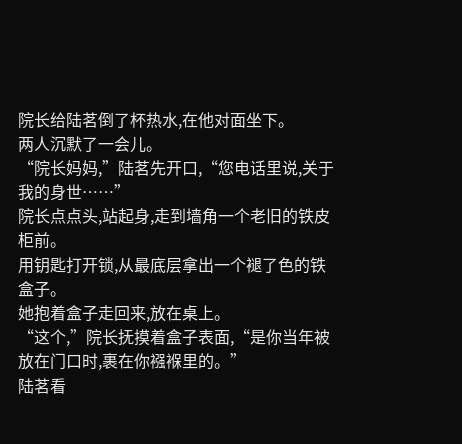院长给陆茗倒了杯热水,在他对面坐下。
两人沉默了一会儿。
“院长妈妈,”陆茗先开口,“您电话里说,关于我的身世……”
院长点点头,站起身,走到墙角一个老旧的铁皮柜前。
用钥匙打开锁,从最底层拿出一个褪了色的铁盒子。
她抱着盒子走回来,放在桌上。
“这个,”院长抚摸着盒子表面,“是你当年被放在门口时,裹在你襁褓里的。”
陆茗看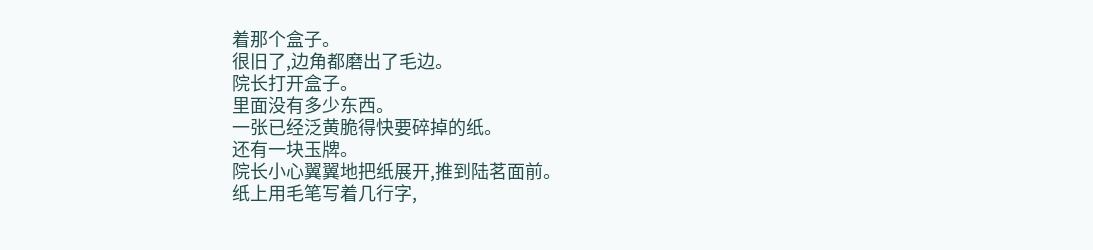着那个盒子。
很旧了,边角都磨出了毛边。
院长打开盒子。
里面没有多少东西。
一张已经泛黄脆得快要碎掉的纸。
还有一块玉牌。
院长小心翼翼地把纸展开,推到陆茗面前。
纸上用毛笔写着几行字,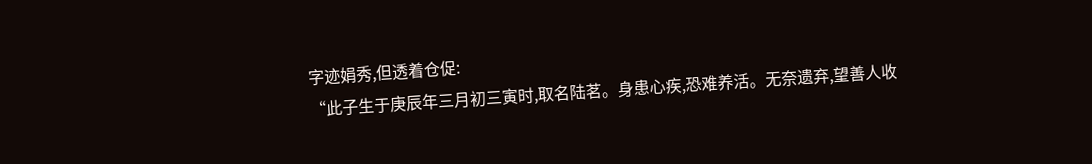字迹娟秀,但透着仓促:
“此子生于庚辰年三月初三寅时,取名陆茗。身患心疾,恐难养活。无奈遗弃,望善人收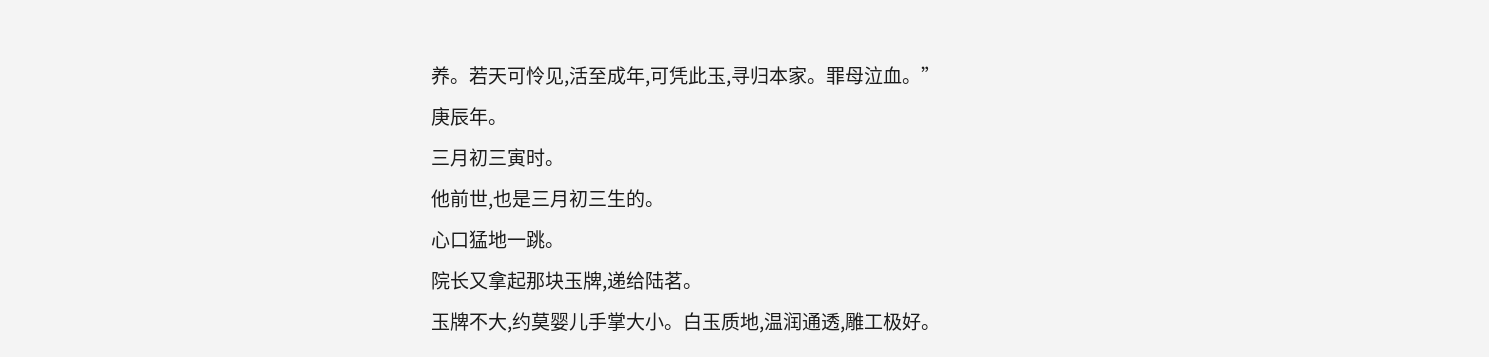养。若天可怜见,活至成年,可凭此玉,寻归本家。罪母泣血。”
庚辰年。
三月初三寅时。
他前世,也是三月初三生的。
心口猛地一跳。
院长又拿起那块玉牌,递给陆茗。
玉牌不大,约莫婴儿手掌大小。白玉质地,温润通透,雕工极好。